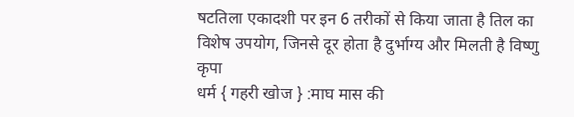षटतिला एकादशी पर इन 6 तरीकों से किया जाता है तिल का विशेष उपयोग, जिनसे दूर होता है दुर्भाग्य और मिलती है विष्णु कृपा
धर्म { गहरी खोज } :माघ मास की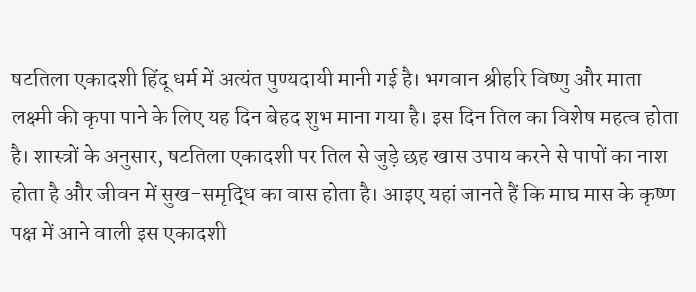षटतिला एकादशी हिंदू धर्म में अत्यंत पुण्यदायी मानी गई है। भगवान श्रीहरि विष्णु और माता लक्ष्मी की कृपा पाने के लिए यह दिन बेहद शुभ माना गया है। इस दिन तिल का विशेष महत्व होता है। शास्त्रों के अनुसार, षटतिला एकादशी पर तिल से जुड़े छह खास उपाय करने से पापों का नाश होता है और जीवन में सुख-समृद्धि का वास होता है। आइए यहां जानते हैं कि माघ मास के कृष्ण पक्ष में आने वाली इस एकादशी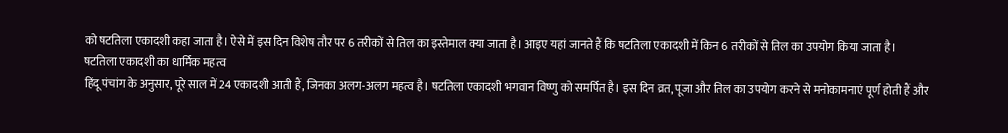को षटतिला एकादशी कहा जाता है। ऐसे में इस दिन विशेष तौर पर 6 तरीकों से तिल का इस्तेमाल क्या जाता है। आइए यहां जानते हैं कि षटतिला एकादशी में किन 6 तरीकों से तिल का उपयोग किया जाता है।
षटतिला एकादशी का धार्मिक महत्व
हिंदू पंचांग के अनुसार, पूरे साल में 24 एकादशी आती हैं, जिनका अलग-अलग महत्व है। षटतिला एकादशी भगवान विष्णु को समर्पित है। इस दिन व्रत, पूजा और तिल का उपयोग करने से मनोकामनाएं पूर्ण होती हैं और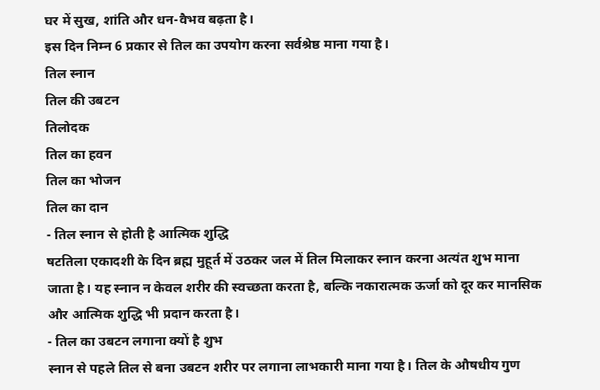घर में सुख, शांति और धन-वैभव बढ़ता है।
इस दिन निम्न 6 प्रकार से तिल का उपयोग करना सर्वश्रेष्ठ माना गया है।
तिल स्नान
तिल की उबटन
तिलोदक
तिल का हवन
तिल का भोजन
तिल का दान
- तिल स्नान से होती है आत्मिक शुद्धि
षटतिला एकादशी के दिन ब्रह्म मुहूर्त में उठकर जल में तिल मिलाकर स्नान करना अत्यंत शुभ माना जाता है। यह स्नान न केवल शरीर की स्वच्छता करता है, बल्कि नकारात्मक ऊर्जा को दूर कर मानसिक और आत्मिक शुद्धि भी प्रदान करता है।
- तिल का उबटन लगाना क्यों है शुभ
स्नान से पहले तिल से बना उबटन शरीर पर लगाना लाभकारी माना गया है। तिल के औषधीय गुण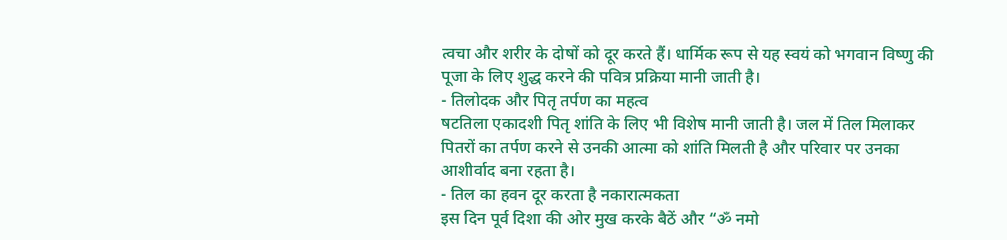त्वचा और शरीर के दोषों को दूर करते हैं। धार्मिक रूप से यह स्वयं को भगवान विष्णु की पूजा के लिए शुद्ध करने की पवित्र प्रक्रिया मानी जाती है।
- तिलोदक और पितृ तर्पण का महत्व
षटतिला एकादशी पितृ शांति के लिए भी विशेष मानी जाती है। जल में तिल मिलाकर पितरों का तर्पण करने से उनकी आत्मा को शांति मिलती है और परिवार पर उनका आशीर्वाद बना रहता है।
- तिल का हवन दूर करता है नकारात्मकता
इस दिन पूर्व दिशा की ओर मुख करके बैठें और “ॐ नमो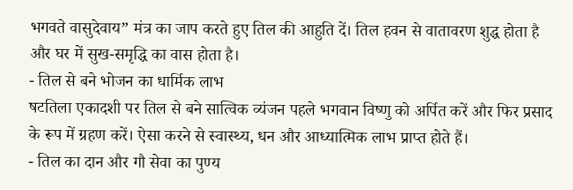भगवते वासुदेवाय” मंत्र का जाप करते हुए तिल की आहुति दें। तिल हवन से वातावरण शुद्ध होता है और घर में सुख-समृद्धि का वास होता है।
- तिल से बने भोजन का धार्मिक लाभ
षटतिला एकादशी पर तिल से बने सात्विक व्यंजन पहले भगवान विष्णु को अर्पित करें और फिर प्रसाद के रूप में ग्रहण करें। ऐसा करने से स्वास्थ्य, धन और आध्यात्मिक लाभ प्राप्त होते हैं।
- तिल का दान और गौ सेवा का पुण्य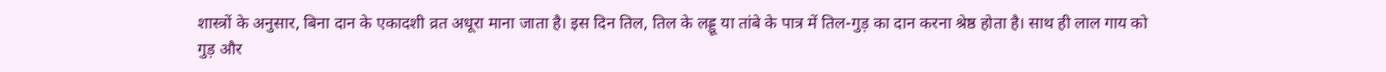शास्त्रों के अनुसार, बिना दान के एकादशी व्रत अधूरा माना जाता है। इस दिन तिल, तिल के लड्डू या तांबे के पात्र में तिल-गुड़ का दान करना श्रेष्ठ होता है। साथ ही लाल गाय को गुड़ और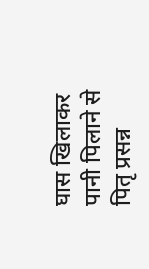घास खिलाकर पानी पिलाने से पितृ प्रसन्न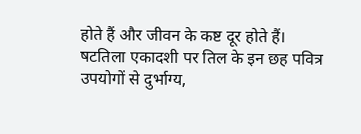होते हैं और जीवन के कष्ट दूर होते हैं।
षटतिला एकादशी पर तिल के इन छह पवित्र उपयोगों से दुर्भाग्य,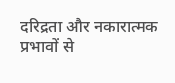दरिद्रता और नकारात्मक प्रभावों से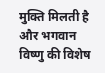मुक्ति मिलती है और भगवान विष्णु की विशेष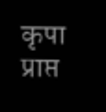कृपा प्राप्त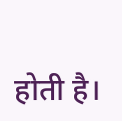होती है।